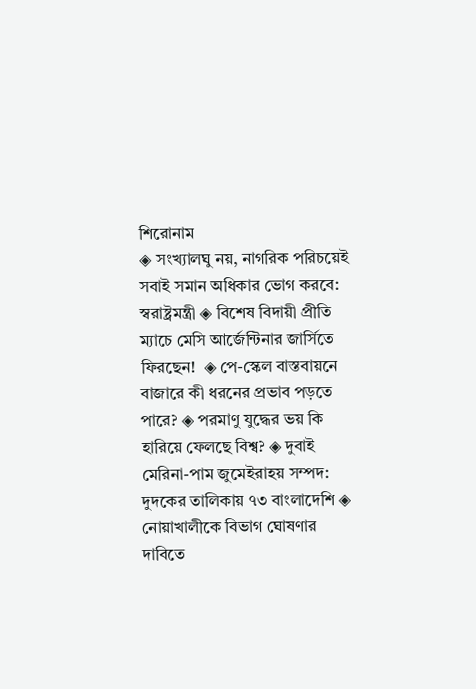শিরোনাম
◈ সংখ্যালঘু নয়, নাগরিক পরিচয়েই সবাই সমান অধিকার ভোগ করবে: স্বরাষ্ট্রমন্ত্রী ◈ বি‌শেষ বিদায়ী প্রী‌তি ম‌্যা‌চে মেসি আর্জেন্টিনার জার্সিতে ফির‌ছেন!  ◈ পে-স্কেল বাস্তবায়নে বাজারে কী ধরনের প্রভাব পড়তে পারে? ◈ পরমাণু যুদ্ধের ভয় কি হারিয়ে ফেলছে বিশ্ব? ◈ দুবাই মেরিনা-পাম জুমেইরাহয় সম্পদ: দুদকের তালিকায় ৭৩ বাংলাদেশি ◈ নোয়াখালীকে বিভাগ ঘোষণার দাবিতে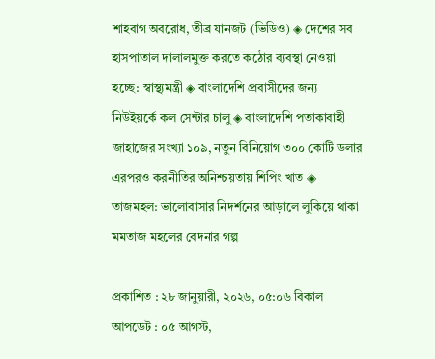শাহবাগ অবরোধ, তীব্র যানজট (ভিডিও) ◈ দেশের সব হাসপাতাল দালালমুক্ত করতে কঠোর ব্যবস্থা নেওয়া হচ্ছে: স্বাস্থ্যমন্ত্রী ◈ বাংলাদেশি প্রবাসীদের জন্য নিউইয়র্কে কল সেন্টার চালু ◈ বাংলাদেশি পতাকাবাহী জাহাজের সংখ্যা ১০৯, নতুন বিনিয়োগ ৩০০ কোটি ডলার এরপরও করনীতির অনিশ্চয়তায় শিপিং খাত ◈ তাজমহল: ভালোবাসার নিদর্শনের আড়ালে লুকিয়ে থাকা মমতাজ মহলের বেদনার গল্প

প্রকাশিত : ২৮ জানুয়ারী, ২০২৬, ০৫:০৬ বিকাল
আপডেট : ০৫ আগস্ট,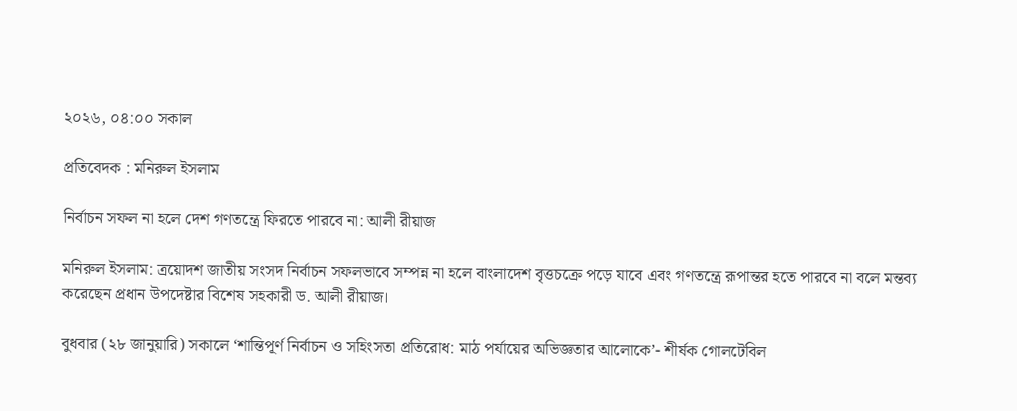২০২৬, ০৪:০০ সকাল

প্রতিবেদক : মনিরুল ইসলাম

নির্বাচন সফল না হলে দেশ গণতন্ত্রে ফিরতে পারবে না: আলী রীয়াজ

মনিরুল ইসলাম: ত্রয়োদশ জাতীয় সংসদ নির্বাচন সফলভাবে সম্পন্ন না হলে বাংলাদেশ বৃত্তচক্রে পড়ে যাবে এবং গণতন্ত্রে রূপান্তর হতে পারবে না বলে মন্তব্য করেছেন প্রধান উপদেষ্টার বিশেষ সহকারী ড. আলী রীয়াজ।

বুধবার (২৮ জানুয়ারি) সকালে ‘শান্তিপূর্ণ নির্বাচন ও সহিংসতা প্রতিরোধ: মাঠ পর্যায়ের অভিজ্ঞতার আলোকে’- শীর্ষক গোলটেবিল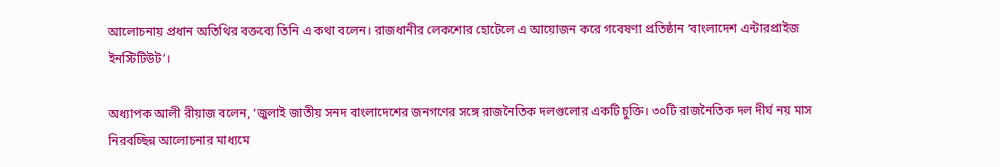আলোচনায় প্রধান অতিথির বক্তব্যে তিনি এ কথা বলেন। রাজধানীর লেকশোর হোটেলে এ আয়োজন করে গবেষণা প্রতিষ্ঠান ‘বাংলাদেশ এন্টারপ্রাইজ ইনস্টিটিউট’।

অধ্যাপক আলী রীয়াজ বলেন, ‘জুলাই জাতীয় সনদ বাংলাদেশের জনগণের সঙ্গে রাজনৈতিক দলগুলোর একটি চুক্তি। ৩০টি রাজনৈতিক দল দীর্ঘ নয় মাস নিরবচ্ছিন্ন আলোচনার মাধ্যমে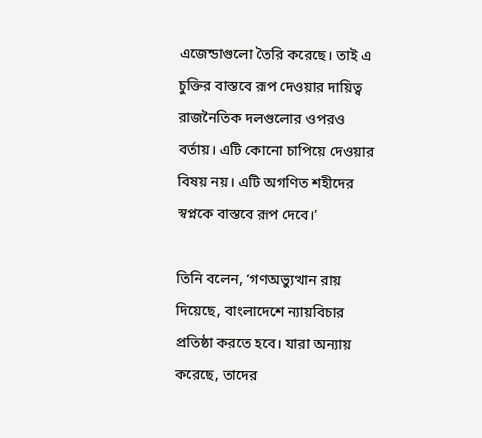এজেন্ডাগুলো তৈরি করেছে। তাই এ চুক্তির বাস্তবে রূপ দেওয়ার দায়িত্ব রাজনৈতিক দলগুলোর ওপরও বর্তায়। এটি কোনো চাপিয়ে দেওয়ার বিষয় নয়। এটি অগণিত শহীদের স্বপ্নকে বাস্তবে রূপ দেবে।’

তিনি বলেন, ‘গণঅভ্যুত্থান রায় দিয়েছে, বাংলাদেশে ন্যায়বিচার প্রতিষ্ঠা করতে হবে। যারা অন্যায় করেছে, তাদের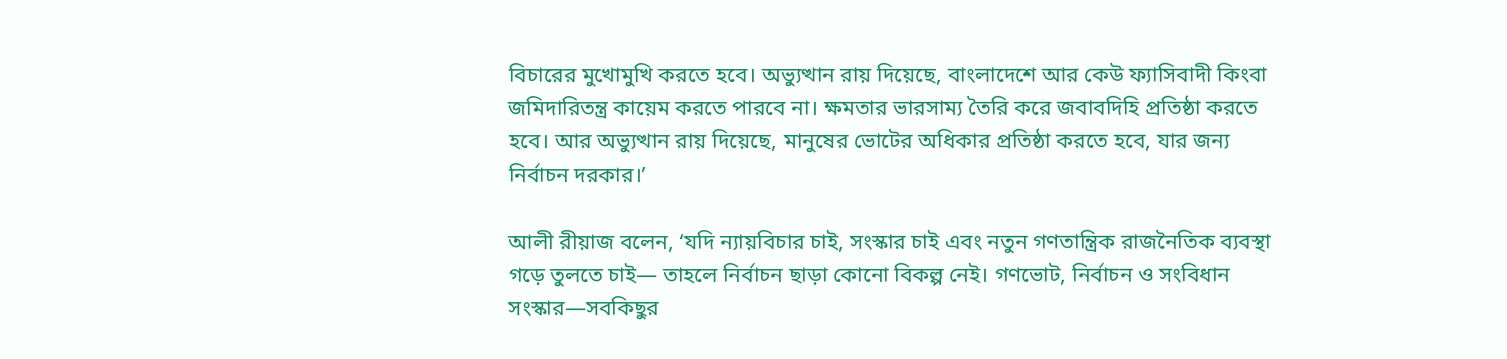বিচারের মুখোমুখি করতে হবে। অভ্যুত্থান রায় দিয়েছে, বাংলাদেশে আর কেউ ফ্যাসিবাদী কিংবা জমিদারিতন্ত্র কায়েম করতে পারবে না। ক্ষমতার ভারসাম্য তৈরি করে জবাবদিহি প্রতিষ্ঠা করতে হবে। আর অভ্যুত্থান রায় দিয়েছে, মানুষের ভোটের অধিকার প্রতিষ্ঠা করতে হবে, যার জন্য নির্বাচন দরকার।’

আলী রীয়াজ বলেন, ‘যদি ন্যায়বিচার চাই, সংস্কার চাই এবং নতুন গণতান্ত্রিক রাজনৈতিক ব্যবস্থা গড়ে তুলতে চাই— তাহলে নির্বাচন ছাড়া কোনো বিকল্প নেই। গণভোট, নির্বাচন ও সংবিধান সংস্কার—সবকিছুর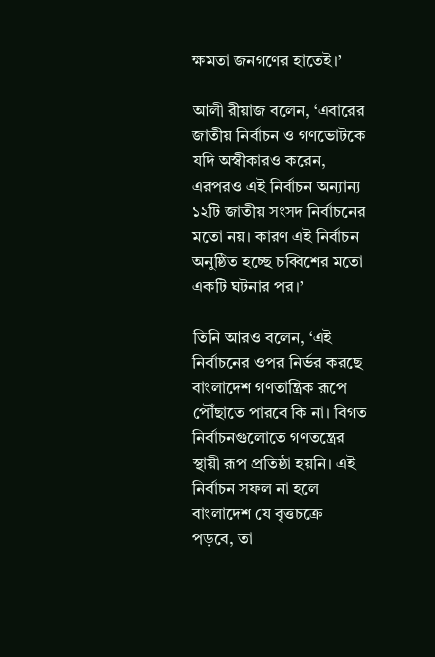ক্ষমতা জনগণের হাতেই।’

আলী রীয়াজ বলেন, ‘এবারের জাতীয় নির্বাচন ও গণভোটকে যদি অস্বীকারও করেন, এরপরও এই নির্বাচন অন্যান্য ১২টি জাতীয় সংসদ নির্বাচনের মতো নয়। কারণ এই নির্বাচন অনুষ্ঠিত হচ্ছে চব্বিশের মতো একটি ঘটনার পর।’

তিনি আরও বলেন, ‘এই নির্বাচনের ওপর নির্ভর করছে বাংলাদেশ গণতান্ত্রিক রূপে পৌঁছাতে পারবে কি না। বিগত নির্বাচনগুলোতে গণতন্ত্রের স্থায়ী রূপ প্রতিষ্ঠা হয়নি। এই নির্বাচন সফল না হলে বাংলাদেশ যে বৃত্তচক্রে পড়বে, তা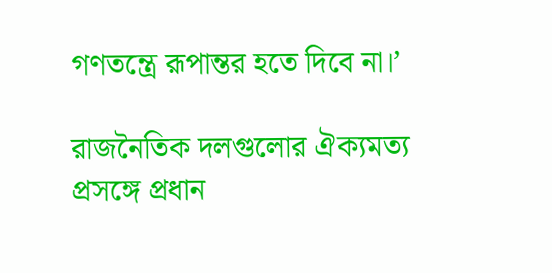গণতন্ত্রে রূপান্তর হতে দিবে না।’

রাজনৈতিক দলগুলোর ঐক্যমত্য প্রসঙ্গে প্রধান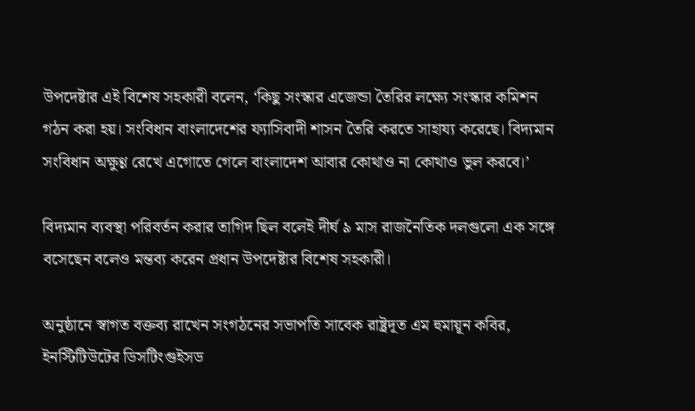উপদেষ্টার এই বিশেষ সহকারী বলেন, ‘কিছু সংস্কার এজেন্ডা তৈরির লক্ষ্যে সংস্কার কমিশন গঠন করা হয়। সংবিধান বাংলাদেশের ফ্যাসিবাদী শাসন তৈরি করতে সাহায্য করেছে। বিদ্যমান সংবিধান অক্ষুণ্ণ রেখে এগোতে গেলে বাংলাদেশ আবার কোথাও না কোথাও ভুল করবে।’

বিদ্যমান ব্যবস্থা পরিবর্তন করার তাগিদ ছিল বলেই দীর্ঘ ৯ মাস রাজনৈতিক দলগুলো এক সঙ্গে বসেছেন বলেও মন্তব্য করেন প্রধান উপদেষ্টার বিশেষ সহকারী।

অনুষ্ঠানে স্বাগত বক্তব্য রাখেন সংগঠনের সভাপতি সাবেক রাষ্ট্রদূত এম হুমায়ূন কবির, ইনস্টিটিউটের ডিসটিংগুইসড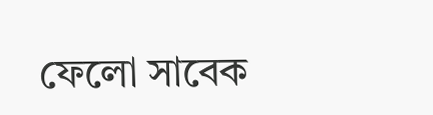ফেলো সাবেক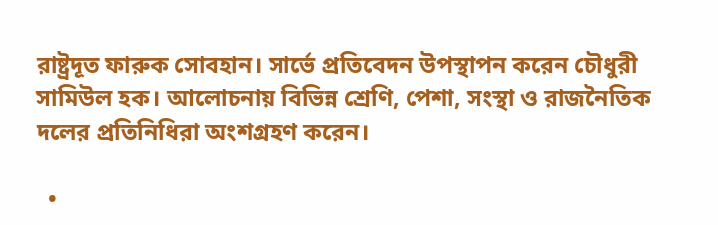রাষ্ট্রদূত ফারুক সোবহান। সার্ভে প্রতিবেদন উপস্থাপন করেন চৌধুরী সামিউল হক। আলোচনায় বিভিন্ন শ্রেণি, পেশা, সংস্থা ও রাজনৈতিক দলের প্রতিনিধিরা অংশগ্রহণ করেন।

  •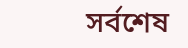সর্বশেষ